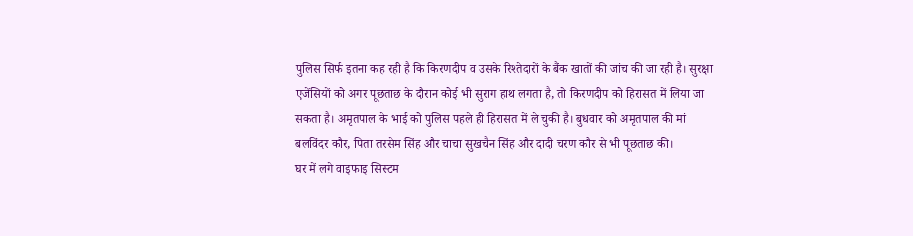पुलिस सिर्फ इतना कह रही है कि किरणदीप व उसके रिश्तेदारों के बैंक खातों की जांच की जा रही है। सुरक्षा एजेंसियों को अगर पूछताछ के दौरान कोई भी सुराग हाथ लगता है, तो किरणदीप को हिरासत में लिया जा सकता है। अमृतपाल के भाई को पुलिस पहले ही हिरासत में ले चुकी है। बुधवार को अमृतपाल की मां बलविंदर कौर, पिता तरसेम सिंह और चाचा सुखचैन सिंह और दादी चरण कौर से भी पूछताछ की।
घर में लगे वाइफाइ सिस्टम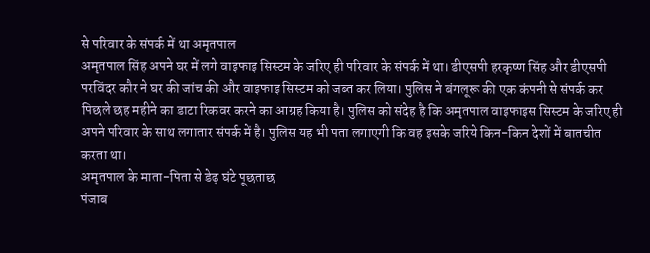से परिवार के संपर्क में था अमृतपाल
अमृतपाल सिंह अपने घर में लगे वाइफाइ सिस्टम के जरिए ही परिवार के संपर्क में था। डीएसपी हरकृष्ण सिंह और डीएसपी परविंदर कौर ने घर की जांच की और वाइफाइ सिस्टम को जब्त कर लिया। पुलिस ने बंगलूरू की एक कंपनी से संपर्क कर पिछले छह महीने का डाटा रिकवर करने का आग्रह किया है। पुलिस को संदेह है कि अमृतपाल वाइफाइस सिस्टम के जरिए ही अपने परिवार के साथ लगातार संपर्क में है। पुलिस यह भी पता लगाएगी कि वह इसके जरिये किन-किन देशों में बातचीत करता था।
अमृतपाल के माता-पिता से डेढ़ घंटे पूछताछ
पंजाब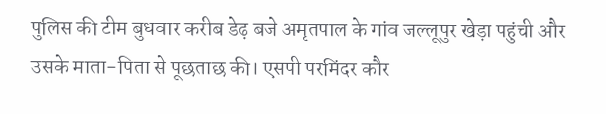पुलिस की टीम बुधवार करीब डेढ़ बजे अमृतपाल के गांव जल्लूपुर खेड़ा पहुंची और उसके माता-पिता से पूछताछ की। एसपी परमिंदर कौर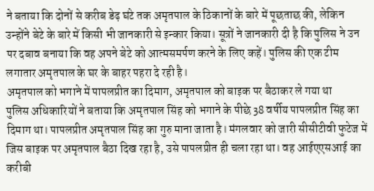ने बताया कि दोनों से करीब डेढ़ घंटे तक अमृतपाल के ठिकानों के बारे में पूछताछ की, लेकिन उन्होंने बेटे के बारे में किसी भी जानकारी से इन्कार किया। सूत्रों ने जानकारी दी है कि पुलिस ने उन पर दबाव बनाया कि वह अपने बेटे को आत्मसमर्पण करने के लिए कहें। पुलिस की एक टीम लगातार अमृतपाल के घर के बाहर पहरा दे रही है।
अमृतपाल को भगाने में पापलप्रीत का दिमाग, अमृतपाल को बाइक पर बैठाकर ले गया था
पुलिस अधिकारियों ने बताया कि अमृतपाल सिंह को भगाने के पीछे 38 वर्षीय पापलप्रीत सिंह का दिमाग था। पापलप्रीत अमृतपाल सिंह का गुरु माना जाता है। मंगलवार को जारी सीसीटीवी फुटेज में जिस बाइक पर अमृतपाल बैठा दिख रहा है, उसे पापलप्रीत ही चला रहा था। वह आईएएसआई का करीबी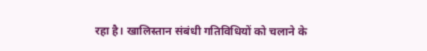रहा है। खालिस्तान संबंधी गतिविधियों को चलाने के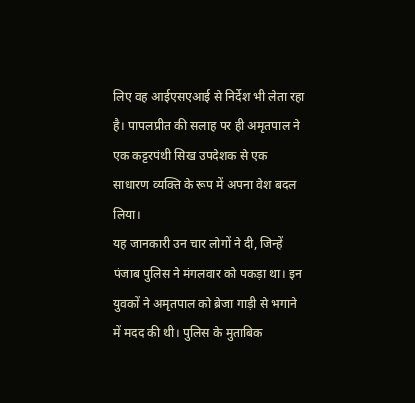लिए वह आईएसएआई से निर्देश भी लेता रहा है। पापलप्रीत की सलाह पर ही अमृतपाल ने एक कट्टरपंथी सिख उपदेशक से एक साधारण व्यक्ति के रूप में अपना वेश बदल लिया।
यह जानकारी उन चार लोगों ने दी, जिन्हें पंजाब पुलिस ने मंगलवार को पकड़ा था। इन युवकों ने अमृतपाल को ब्रेजा गाड़ी से भगाने में मदद की थी। पुलिस के मुताबिक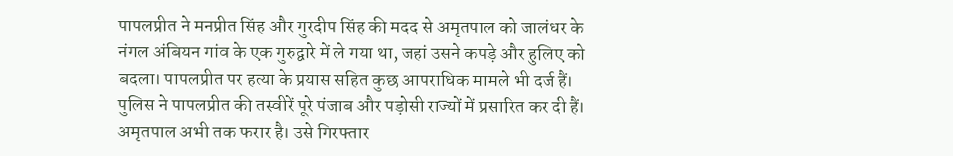पापलप्रीत ने मनप्रीत सिंह और गुरदीप सिंह की मदद से अमृतपाल को जालंधर के नंगल अंबियन गांव के एक गुरुद्वारे में ले गया था, जहां उसने कपड़े और हुलिए को बदला। पापलप्रीत पर हत्या के प्रयास सहित कुछ आपराधिक मामले भी दर्ज हैं। पुलिस ने पापलप्रीत की तस्वीरें पूरे पंजाब और पड़ोसी राज्यों में प्रसारित कर दी हैं।
अमृतपाल अभी तक फरार है। उसे गिरफ्तार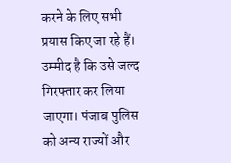करने के लिए सभी प्रयास किए जा रहे हैं। उम्मीद है कि उसे जल्द गिरफ्तार कर लिया जाएगा। पंजाब पुलिस को अन्य राज्यों और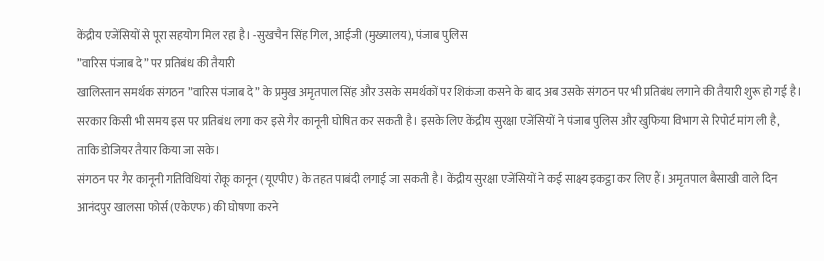केंद्रीय एजेंसियों से पूरा सहयोग मिल रहा है। -सुखचैन सिंह गिल, आईजी (मुख्यालय), पंजाब पुलिस
”वारिस पंजाब दे” पर प्रतिबंध की तैयारी
खालिस्तान समर्थक संगठन ”वारिस पंजाब दे” के प्रमुख अमृतपाल सिंह और उसके समर्थकों पर शिकंजा कसने के बाद अब उसके संगठन पर भी प्रतिबंध लगाने की तैयारी शुरू हो गई है। सरकार किसी भी समय इस पर प्रतिबंध लगा कर इसे गैर कानूनी घोषित कर सकती है। इसके लिए केंद्रीय सुरक्षा एजेंसियों ने पंजाब पुलिस और खुफिया विभाग से रिपोर्ट मांग ली है, ताकि डोजियर तैयार किया जा सके।
संगठन पर गैर कानूनी गतिविधियां रोकू कानून (यूएपीए) के तहत पाबंदी लगाई जा सकती है। केंद्रीय सुरक्षा एजेंसियों ने कई साक्ष्य इकट्ठा कर लिए हैं। अमृतपाल बैसाखी वाले दिन आनंदपुर खालसा फोर्स (एकेएफ) की घोषणा करने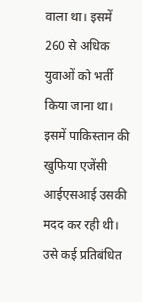वाला था। इसमें 260 से अधिक युवाओं को भर्ती किया जाना था। इसमें पाकिस्तान की खुफिया एजेंसी आईएसआई उसकी मदद कर रही थी। उसे कई प्रतिबंधित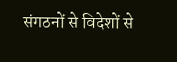संगठनों से विदेशों से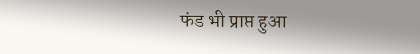फंड भी प्राप्त हुआ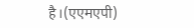है।(एएमएपी)